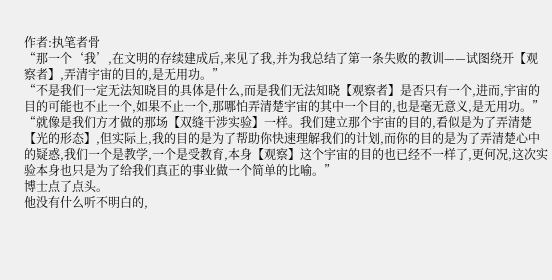作者:执笔者骨
“那一个‘我’,在文明的存续建成后,来见了我,并为我总结了第一条失败的教训——试图绕开【观察者】,弄清宇宙的目的,是无用功。”
“不是我们一定无法知晓目的具体是什么,而是我们无法知晓【观察者】是否只有一个,进而,宇宙的目的可能也不止一个,如果不止一个,那哪怕弄清楚宇宙的其中一个目的,也是毫无意义,是无用功。”
“就像是我们方才做的那场【双缝干涉实验】一样。我们建立那个宇宙的目的,看似是为了弄清楚【光的形态】,但实际上,我的目的是为了帮助你快速理解我们的计划,而你的目的是为了弄清楚心中的疑惑,我们一个是教学,一个是受教育,本身【观察】这个宇宙的目的也已经不一样了,更何况,这次实验本身也只是为了给我们真正的事业做一个简单的比喻。”
博士点了点头。
他没有什么听不明白的,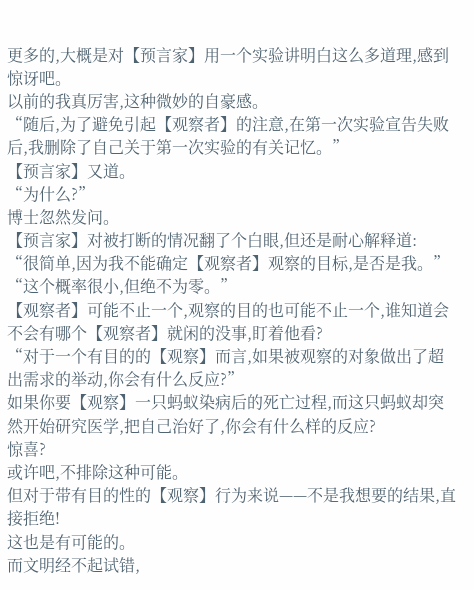更多的,大概是对【预言家】用一个实验讲明白这么多道理,感到惊讶吧。
以前的我真厉害,这种微妙的自豪感。
“随后,为了避免引起【观察者】的注意,在第一次实验宣告失败后,我删除了自己关于第一次实验的有关记忆。”
【预言家】又道。
“为什么?”
博士忽然发问。
【预言家】对被打断的情况翻了个白眼,但还是耐心解释道:
“很简单,因为我不能确定【观察者】观察的目标,是否是我。”
“这个概率很小,但绝不为零。”
【观察者】可能不止一个,观察的目的也可能不止一个,谁知道会不会有哪个【观察者】就闲的没事,盯着他看?
“对于一个有目的的【观察】而言,如果被观察的对象做出了超出需求的举动,你会有什么反应?”
如果你要【观察】一只蚂蚁染病后的死亡过程,而这只蚂蚁却突然开始研究医学,把自己治好了,你会有什么样的反应?
惊喜?
或许吧,不排除这种可能。
但对于带有目的性的【观察】行为来说——不是我想要的结果,直接拒绝!
这也是有可能的。
而文明经不起试错,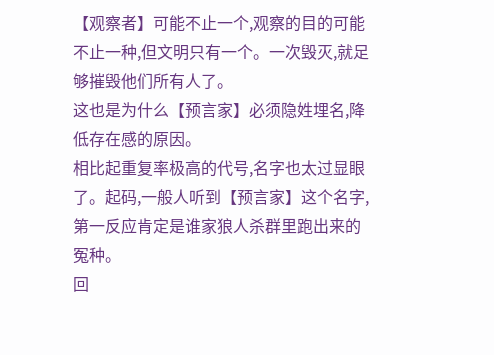【观察者】可能不止一个,观察的目的可能不止一种,但文明只有一个。一次毁灭,就足够摧毁他们所有人了。
这也是为什么【预言家】必须隐姓埋名,降低存在感的原因。
相比起重复率极高的代号,名字也太过显眼了。起码,一般人听到【预言家】这个名字,第一反应肯定是谁家狼人杀群里跑出来的冤种。
回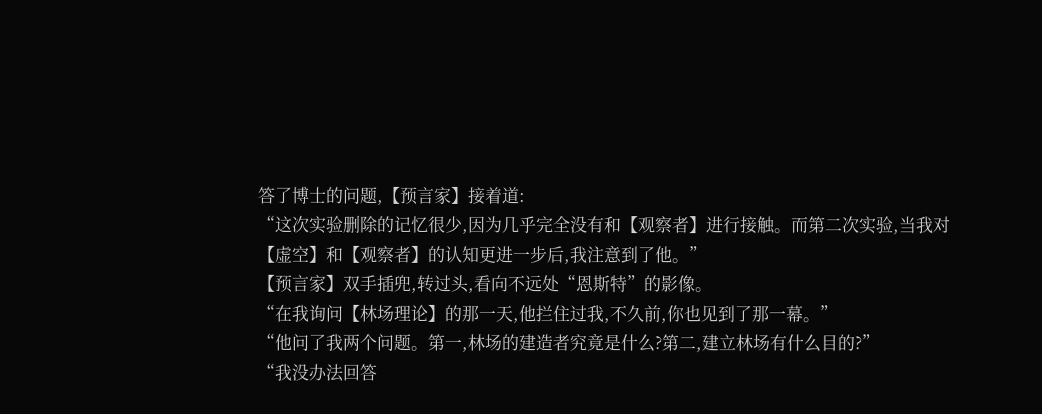答了博士的问题,【预言家】接着道:
“这次实验删除的记忆很少,因为几乎完全没有和【观察者】进行接触。而第二次实验,当我对【虚空】和【观察者】的认知更进一步后,我注意到了他。”
【预言家】双手插兜,转过头,看向不远处“恩斯特”的影像。
“在我询问【林场理论】的那一天,他拦住过我,不久前,你也见到了那一幕。”
“他问了我两个问题。第一,林场的建造者究竟是什么?第二,建立林场有什么目的?”
“我没办法回答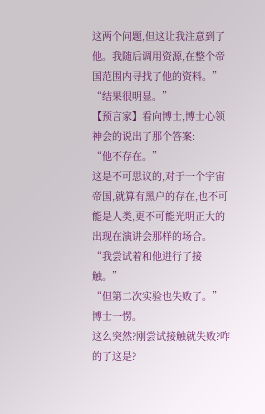这两个问题,但这让我注意到了他。我随后调用资源,在整个帝国范围内寻找了他的资料。”
“结果很明显。”
【预言家】看向博士,博士心领神会的说出了那个答案:
“他不存在。”
这是不可思议的,对于一个宇宙帝国,就算有黑户的存在,也不可能是人类,更不可能光明正大的出现在演讲会那样的场合。
“我尝试着和他进行了接触。”
“但第二次实验也失败了。”
博士一愣。
这么突然?刚尝试接触就失败?咋的了这是?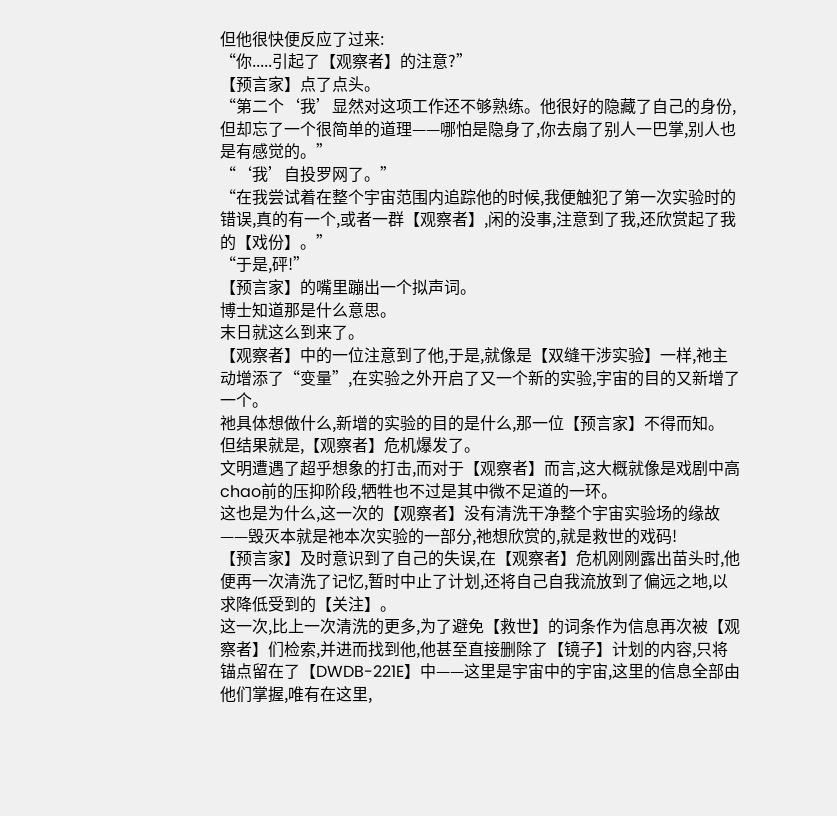但他很快便反应了过来:
“你.....引起了【观察者】的注意?”
【预言家】点了点头。
“第二个‘我’显然对这项工作还不够熟练。他很好的隐藏了自己的身份,但却忘了一个很简单的道理——哪怕是隐身了,你去扇了别人一巴掌,别人也是有感觉的。”
“‘我’自投罗网了。”
“在我尝试着在整个宇宙范围内追踪他的时候,我便触犯了第一次实验时的错误,真的有一个,或者一群【观察者】,闲的没事,注意到了我,还欣赏起了我的【戏份】。”
“于是,砰!”
【预言家】的嘴里蹦出一个拟声词。
博士知道那是什么意思。
末日就这么到来了。
【观察者】中的一位注意到了他,于是,就像是【双缝干涉实验】一样,祂主动增添了“变量”,在实验之外开启了又一个新的实验,宇宙的目的又新增了一个。
祂具体想做什么,新增的实验的目的是什么,那一位【预言家】不得而知。
但结果就是,【观察者】危机爆发了。
文明遭遇了超乎想象的打击,而对于【观察者】而言,这大概就像是戏剧中高chao前的压抑阶段,牺牲也不过是其中微不足道的一环。
这也是为什么,这一次的【观察者】没有清洗干净整个宇宙实验场的缘故——毁灭本就是祂本次实验的一部分,祂想欣赏的,就是救世的戏码!
【预言家】及时意识到了自己的失误,在【观察者】危机刚刚露出苗头时,他便再一次清洗了记忆,暂时中止了计划,还将自己自我流放到了偏远之地,以求降低受到的【关注】。
这一次,比上一次清洗的更多,为了避免【救世】的词条作为信息再次被【观察者】们检索,并进而找到他,他甚至直接删除了【镜子】计划的内容,只将锚点留在了【DWDB-221E】中——这里是宇宙中的宇宙,这里的信息全部由他们掌握,唯有在这里,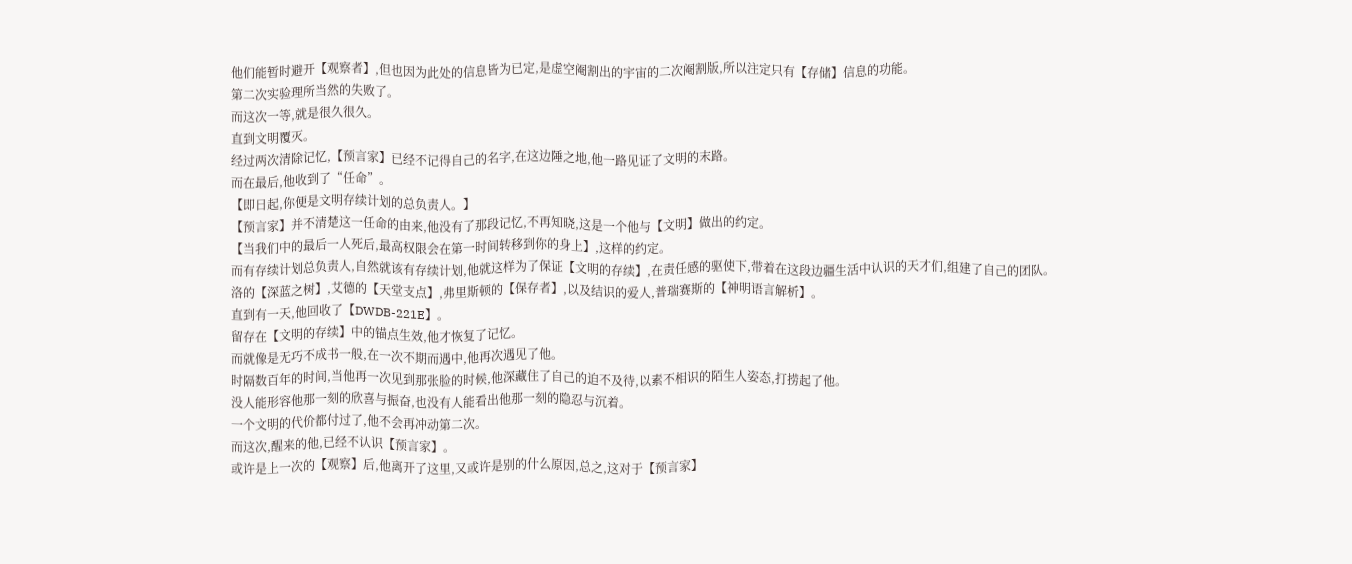他们能暂时避开【观察者】,但也因为此处的信息皆为已定,是虚空阉割出的宇宙的二次阉割版,所以注定只有【存储】信息的功能。
第二次实验理所当然的失败了。
而这次一等,就是很久很久。
直到文明覆灭。
经过两次清除记忆,【预言家】已经不记得自己的名字,在这边陲之地,他一路见证了文明的末路。
而在最后,他收到了“任命”。
【即日起,你便是文明存续计划的总负责人。】
【预言家】并不清楚这一任命的由来,他没有了那段记忆,不再知晓,这是一个他与【文明】做出的约定。
【当我们中的最后一人死后,最高权限会在第一时间转移到你的身上】,这样的约定。
而有存续计划总负责人,自然就该有存续计划,他就这样为了保证【文明的存续】,在责任感的驱使下,带着在这段边疆生活中认识的天才们,组建了自己的团队。
洛的【深蓝之树】,艾德的【天堂支点】,弗里斯顿的【保存者】,以及结识的爱人,普瑞赛斯的【神明语言解析】。
直到有一天,他回收了【DWDB-221E】。
留存在【文明的存续】中的锚点生效,他才恢复了记忆。
而就像是无巧不成书一般,在一次不期而遇中,他再次遇见了他。
时隔数百年的时间,当他再一次见到那张脸的时候,他深藏住了自己的迫不及待,以素不相识的陌生人姿态,打捞起了他。
没人能形容他那一刻的欣喜与振奋,也没有人能看出他那一刻的隐忍与沉着。
一个文明的代价都付过了,他不会再冲动第二次。
而这次,醒来的他,已经不认识【预言家】。
或许是上一次的【观察】后,他离开了这里,又或许是别的什么原因,总之,这对于【预言家】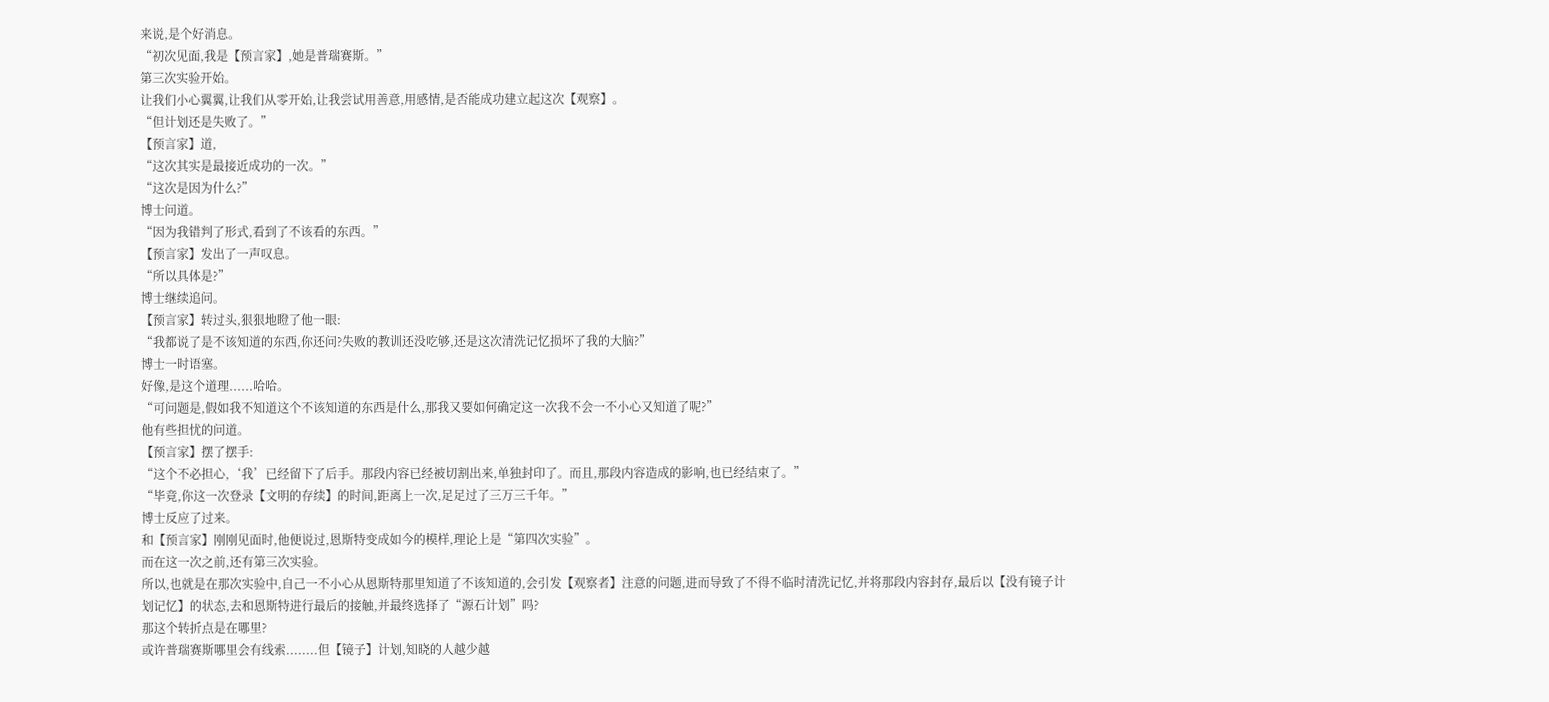来说,是个好消息。
“初次见面,我是【预言家】,她是普瑞赛斯。”
第三次实验开始。
让我们小心翼翼,让我们从零开始,让我尝试用善意,用感情,是否能成功建立起这次【观察】。
“但计划还是失败了。”
【预言家】道,
“这次其实是最接近成功的一次。”
“这次是因为什么?”
博士问道。
“因为我错判了形式,看到了不该看的东西。”
【预言家】发出了一声叹息。
“所以具体是?”
博士继续追问。
【预言家】转过头,狠狠地瞪了他一眼:
“我都说了是不该知道的东西,你还问?失败的教训还没吃够,还是这次清洗记忆损坏了我的大脑?”
博士一时语塞。
好像,是这个道理......哈哈。
“可问题是,假如我不知道这个不该知道的东西是什么,那我又要如何确定这一次我不会一不小心又知道了呢?”
他有些担忧的问道。
【预言家】摆了摆手:
“这个不必担心,‘我’已经留下了后手。那段内容已经被切割出来,单独封印了。而且,那段内容造成的影响,也已经结束了。”
“毕竟,你这一次登录【文明的存续】的时间,距离上一次,足足过了三万三千年。”
博士反应了过来。
和【预言家】刚刚见面时,他便说过,恩斯特变成如今的模样,理论上是“第四次实验”。
而在这一次之前,还有第三次实验。
所以,也就是在那次实验中,自己一不小心从恩斯特那里知道了不该知道的,会引发【观察者】注意的问题,进而导致了不得不临时清洗记忆,并将那段内容封存,最后以【没有镜子计划记忆】的状态,去和恩斯特进行最后的接触,并最终选择了“源石计划”吗?
那这个转折点是在哪里?
或许普瑞赛斯哪里会有线索........但【镜子】计划,知晓的人越少越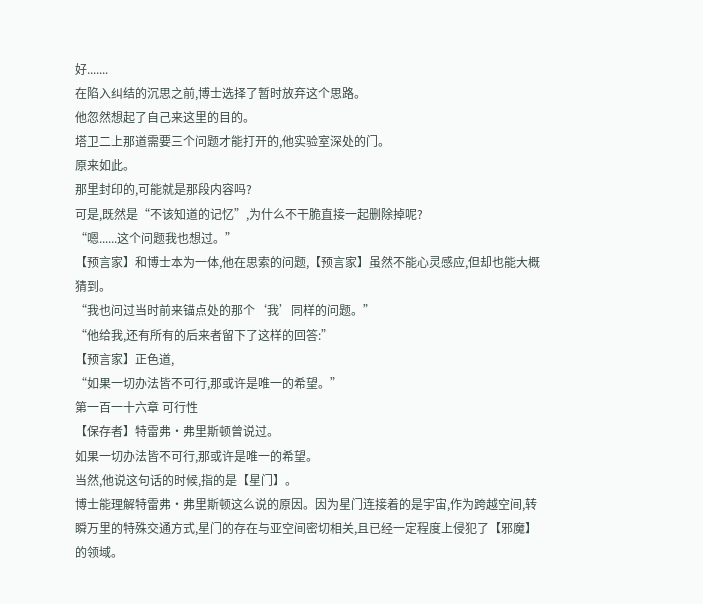好.......
在陷入纠结的沉思之前,博士选择了暂时放弃这个思路。
他忽然想起了自己来这里的目的。
塔卫二上那道需要三个问题才能打开的,他实验室深处的门。
原来如此。
那里封印的,可能就是那段内容吗?
可是,既然是“不该知道的记忆”,为什么不干脆直接一起删除掉呢?
“嗯......这个问题我也想过。”
【预言家】和博士本为一体,他在思索的问题,【预言家】虽然不能心灵感应,但却也能大概猜到。
“我也问过当时前来锚点处的那个‘我’同样的问题。”
“他给我,还有所有的后来者留下了这样的回答:”
【预言家】正色道,
“如果一切办法皆不可行,那或许是唯一的希望。”
第一百一十六章 可行性
【保存者】特雷弗·弗里斯顿曾说过。
如果一切办法皆不可行,那或许是唯一的希望。
当然,他说这句话的时候,指的是【星门】。
博士能理解特雷弗·弗里斯顿这么说的原因。因为星门连接着的是宇宙,作为跨越空间,转瞬万里的特殊交通方式,星门的存在与亚空间密切相关,且已经一定程度上侵犯了【邪魔】的领域。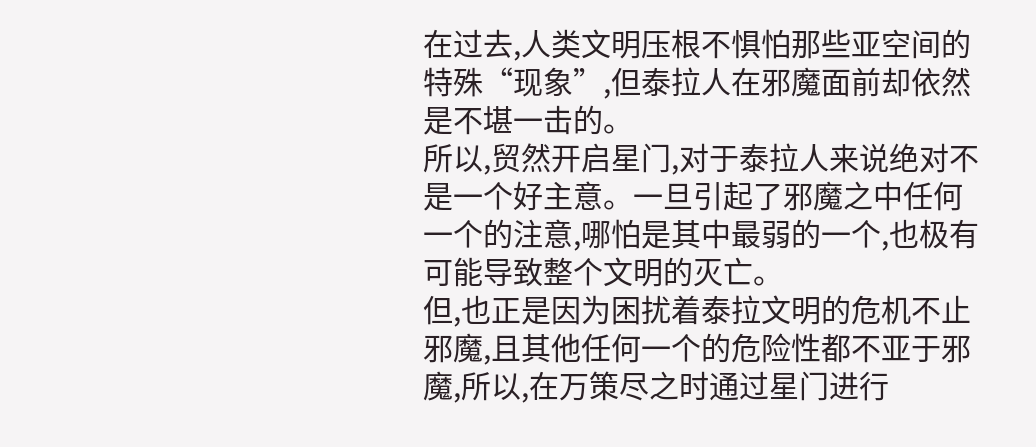在过去,人类文明压根不惧怕那些亚空间的特殊“现象”,但泰拉人在邪魔面前却依然是不堪一击的。
所以,贸然开启星门,对于泰拉人来说绝对不是一个好主意。一旦引起了邪魔之中任何一个的注意,哪怕是其中最弱的一个,也极有可能导致整个文明的灭亡。
但,也正是因为困扰着泰拉文明的危机不止邪魔,且其他任何一个的危险性都不亚于邪魔,所以,在万策尽之时通过星门进行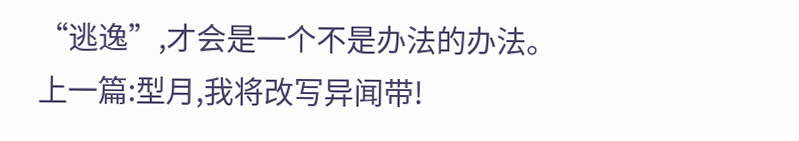“逃逸”,才会是一个不是办法的办法。
上一篇:型月,我将改写异闻带!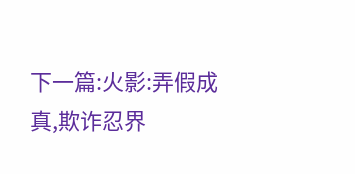下一篇:火影:弄假成真,欺诈忍界